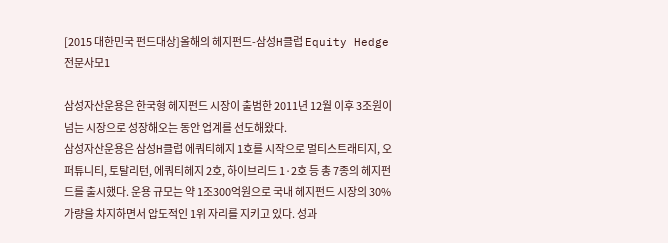[2015 대한민국 펀드대상]올해의 헤지펀드-삼성H클럽 Equity Hedge 전문사모1

삼성자산운용은 한국형 헤지펀드 시장이 출범한 2011년 12월 이후 3조원이 넘는 시장으로 성장해오는 동안 업계를 선도해왔다.
삼성자산운용은 삼성H클럽 에쿼티헤지 1호를 시작으로 멀티스트래티지, 오퍼튜니티, 토탈리턴, 에쿼티헤지 2호, 하이브리드 1·2호 등 총 7종의 헤지펀드를 출시했다. 운용 규모는 약 1조300억원으로 국내 헤지펀드 시장의 30% 가량을 차지하면서 압도적인 1위 자리를 지키고 있다. 성과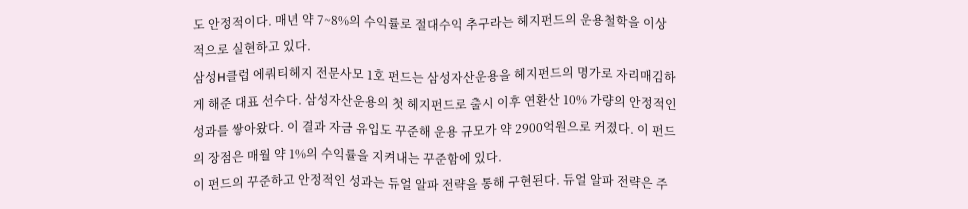도 안정적이다. 매년 약 7~8%의 수익률로 절대수익 추구라는 헤지펀드의 운용철학을 이상적으로 실현하고 있다.
삼성H클럽 에쿼티헤지 전문사모 1호 펀드는 삼성자산운용을 헤지펀드의 명가로 자리매김하게 해준 대표 선수다. 삼성자산운용의 첫 헤지펀드로 출시 이후 연환산 10% 가량의 안정적인 성과를 쌓아왔다. 이 결과 자금 유입도 꾸준해 운용 규모가 약 2900억원으로 커졌다. 이 펀드의 장점은 매월 약 1%의 수익률을 지켜내는 꾸준함에 있다.
이 펀드의 꾸준하고 안정적인 성과는 듀얼 알파 전략을 통해 구현된다. 듀얼 알파 전략은 주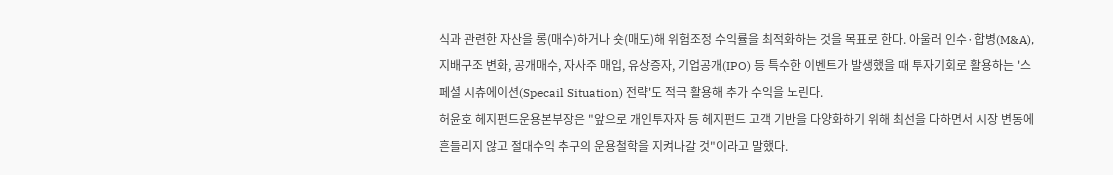식과 관련한 자산을 롱(매수)하거나 숏(매도)해 위험조정 수익률을 최적화하는 것을 목표로 한다. 아울러 인수·합병(M&A), 지배구조 변화, 공개매수, 자사주 매입, 유상증자, 기업공개(IPO) 등 특수한 이벤트가 발생했을 때 투자기회로 활용하는 '스페셜 시츄에이션(Specail Situation) 전략'도 적극 활용해 추가 수익을 노린다.
허윤호 헤지펀드운용본부장은 "앞으로 개인투자자 등 헤지펀드 고객 기반을 다양화하기 위해 최선을 다하면서 시장 변동에 흔들리지 않고 절대수익 추구의 운용철학을 지켜나갈 것"이라고 말했다.